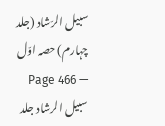سبیل الرّشاد (جلد چہارم) حصہ اوّل — Page 466
سبیل الرشاد جلد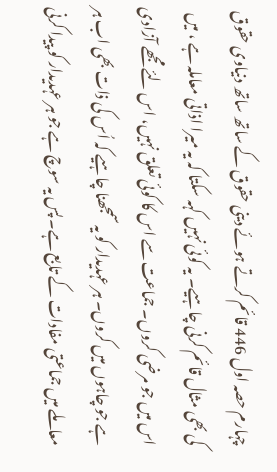چہارم حصہ اول 446 قائم کرتے ہوئے دینی حقوق کے ساتھ ساتھ دنیاوی حقوق کی بھی مثال قائم کرنی چاہیے۔ یہ کوئی نہیں کہہ سکتا کہ یہ میرا اذاتی معاملہ ہے ، میں اس میں جو مرضی کروں۔ جماعت سے اس کا کوئی تعلق نہیں، اس لئے مجھے آزادی ہے جو چاہوں میں کروں۔ ہر عہدیدار کو یہ سمجھنا چاہیے کہ اُس کی ذات بھی اب ہر معاملے میں جماعتی مفادات کے تابع ہے۔ پس یہ سوچ ہے جو ہر عہدیدار کو پیدا کرنی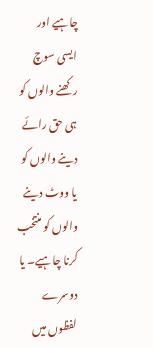چاہیے اور ایسی سوچ رکھنے والوں کو ہی حق رائے دینے والوں کو یا ووٹ دینے والوں کو منتخب کرنا چاہیے۔ یا دوسرے لفظوں میں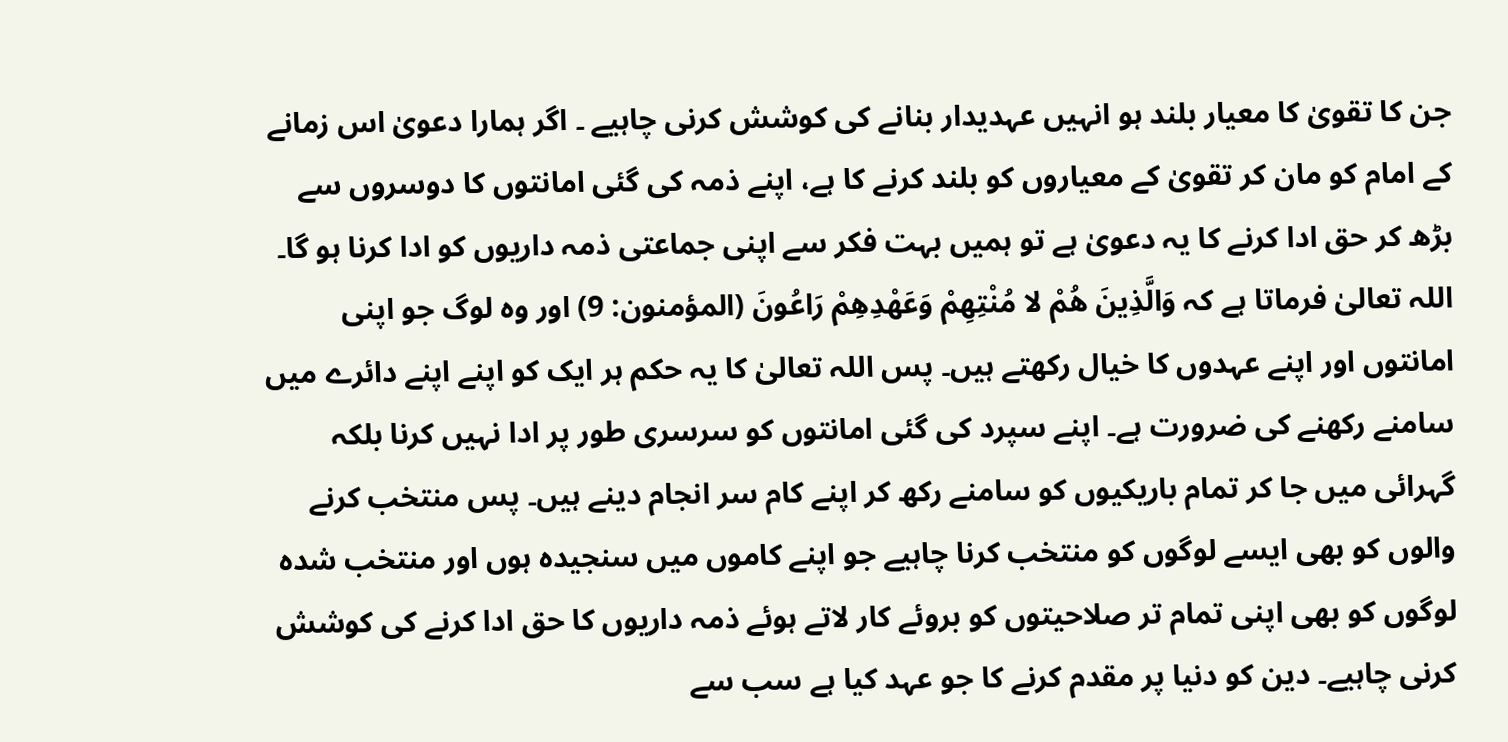جن کا تقویٰ کا معیار بلند ہو انہیں عہدیدار بنانے کی کوشش کرنی چاہیے ۔ اگر ہمارا دعویٰ اس زمانے کے امام کو مان کر تقویٰ کے معیاروں کو بلند کرنے کا ہے، اپنے ذمہ کی گئی امانتوں کا دوسروں سے بڑھ کر حق ادا کرنے کا یہ دعویٰ ہے تو ہمیں بہت فکر سے اپنی جماعتی ذمہ داریوں کو ادا کرنا ہو گا۔ اللہ تعالیٰ فرماتا ہے کہ وَالَّذِينَ هُمْ لا مُنْتِهِمْ وَعَهْدِهِمْ رَاعُونَ (المؤمنون: 9) اور وہ لوگ جو اپنی امانتوں اور اپنے عہدوں کا خیال رکھتے ہیں۔ پس اللہ تعالیٰ کا یہ حکم ہر ایک کو اپنے اپنے دائرے میں سامنے رکھنے کی ضرورت ہے۔ اپنے سپرد کی گئی امانتوں کو سرسری طور پر ادا نہیں کرنا بلکہ گہرائی میں جا کر تمام باریکیوں کو سامنے رکھ کر اپنے کام سر انجام دینے ہیں۔ پس منتخب کرنے والوں کو بھی ایسے لوگوں کو منتخب کرنا چاہیے جو اپنے کاموں میں سنجیدہ ہوں اور منتخب شدہ لوگوں کو بھی اپنی تمام تر صلاحیتوں کو بروئے کار لاتے ہوئے ذمہ داریوں کا حق ادا کرنے کی کوشش کرنی چاہیے۔ دین کو دنیا پر مقدم کرنے کا جو عہد کیا ہے سب سے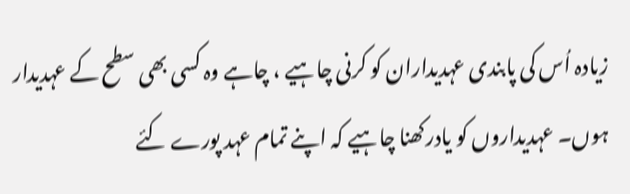زیادہ اُس کی پابندی عہدیداران کو کرنی چاہیے ، چاہے وہ کسی بھی سطح کے عہدیدار ہوں۔ عہدیداروں کو یادرکھنا چاہیے کہ اپنے تمام عہد پورے کئے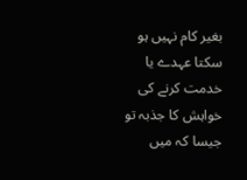بغیر کام نہیں ہو سکتا عہدے یا خدمت کرنے کی خواہش کا جذبہ تو جیسا کہ میں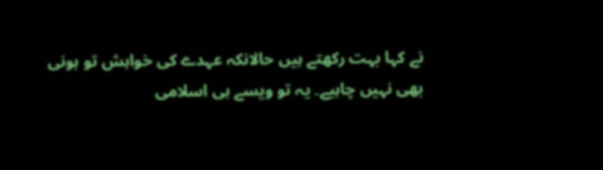نے کہا بہت رکھتے ہیں حالانکہ عہدے کی خواہش تو ہونی بھی نہیں چاہیے۔ یہ تو ویسے ہی اسلامی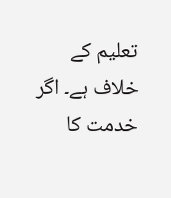تعلیم کے خلاف ہے۔ اگر خدمت کا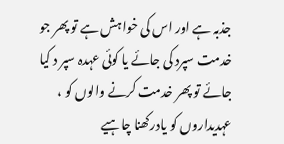جذبہ ہے اور اس کی خواہش ہے تو پھر جو خدمت سپرد کی جائے یا کوئی عہدہ سپر د کیا جائے تو پھر خدمت کرنے والوں کو ، عہدیداروں کو یادرکھنا چاہیے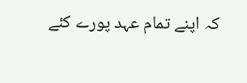کہ اپنے تمام عہد پورے کئے